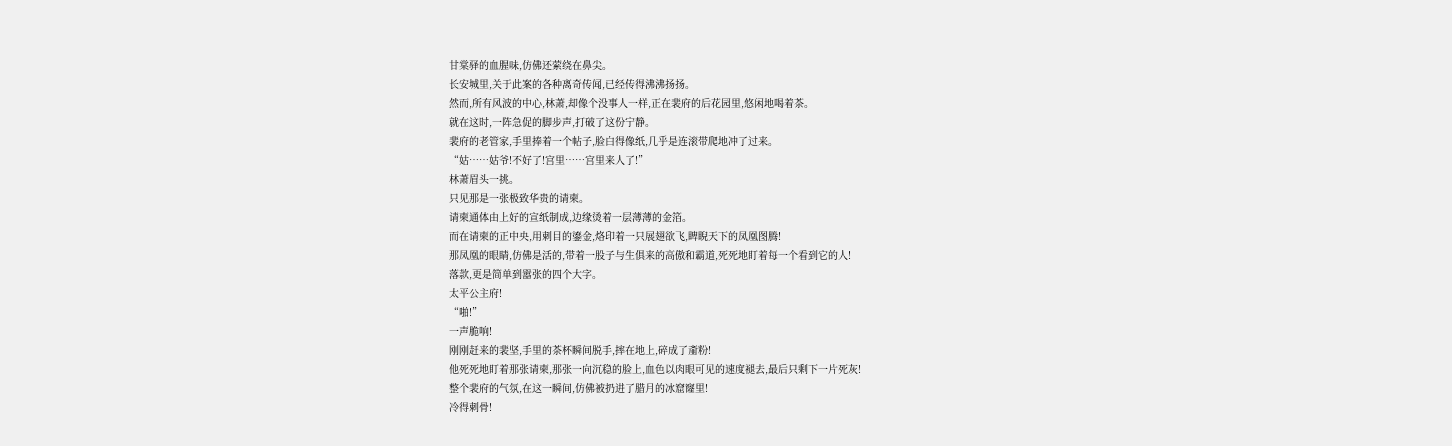甘棠驿的血腥味,仿佛还萦绕在鼻尖。
长安城里,关于此案的各种离奇传闻,已经传得沸沸扬扬。
然而,所有风波的中心,林萧,却像个没事人一样,正在裴府的后花园里,悠闲地喝着茶。
就在这时,一阵急促的脚步声,打破了这份宁静。
裴府的老管家,手里捧着一个帖子,脸白得像纸,几乎是连滚带爬地冲了过来。
“姑……姑爷!不好了!宫里……宫里来人了!”
林萧眉头一挑。
只见那是一张极致华贵的请柬。
请柬通体由上好的宣纸制成,边缘烫着一层薄薄的金箔。
而在请柬的正中央,用刺目的鎏金,烙印着一只展翅欲飞,睥睨天下的凤凰图腾!
那凤凰的眼睛,仿佛是活的,带着一股子与生俱来的高傲和霸道,死死地盯着每一个看到它的人!
落款,更是简单到嚣张的四个大字。
太平公主府!
“啪!”
一声脆响!
刚刚赶来的裴坚,手里的茶杯瞬间脱手,摔在地上,碎成了齑粉!
他死死地盯着那张请柬,那张一向沉稳的脸上,血色以肉眼可见的速度褪去,最后只剩下一片死灰!
整个裴府的气氛,在这一瞬间,仿佛被扔进了腊月的冰窟窿里!
冷得刺骨!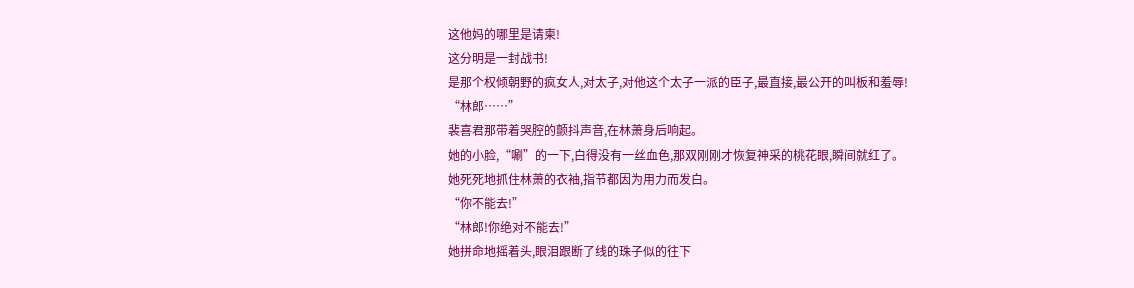这他妈的哪里是请柬!
这分明是一封战书!
是那个权倾朝野的疯女人,对太子,对他这个太子一派的臣子,最直接,最公开的叫板和羞辱!
“林郎……”
裴喜君那带着哭腔的颤抖声音,在林萧身后响起。
她的小脸,“唰”的一下,白得没有一丝血色,那双刚刚才恢复神采的桃花眼,瞬间就红了。
她死死地抓住林萧的衣袖,指节都因为用力而发白。
“你不能去!”
“林郎!你绝对不能去!”
她拼命地摇着头,眼泪跟断了线的珠子似的往下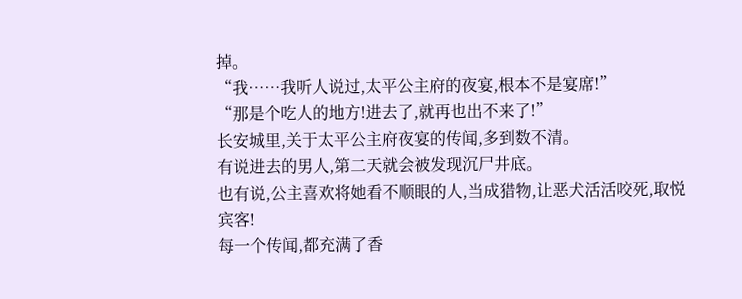掉。
“我……我听人说过,太平公主府的夜宴,根本不是宴席!”
“那是个吃人的地方!进去了,就再也出不来了!”
长安城里,关于太平公主府夜宴的传闻,多到数不清。
有说进去的男人,第二天就会被发现沉尸井底。
也有说,公主喜欢将她看不顺眼的人,当成猎物,让恶犬活活咬死,取悦宾客!
每一个传闻,都充满了香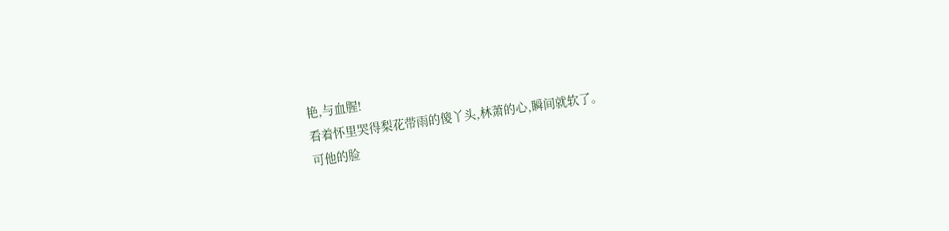艳,与血腥!
看着怀里哭得梨花带雨的傻丫头,林萧的心,瞬间就软了。
可他的脸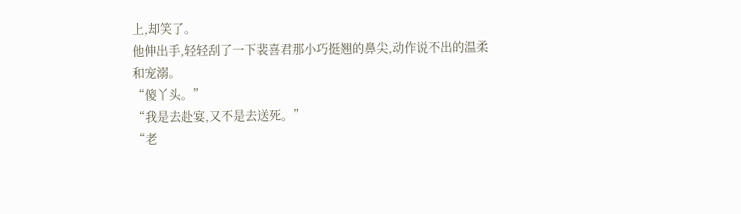上,却笑了。
他伸出手,轻轻刮了一下裴喜君那小巧挺翘的鼻尖,动作说不出的温柔和宠溺。
“傻丫头。”
“我是去赴宴,又不是去送死。”
“老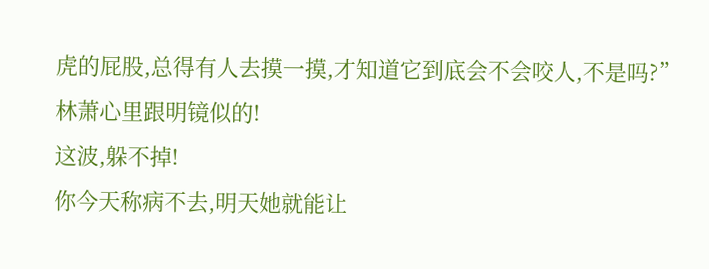虎的屁股,总得有人去摸一摸,才知道它到底会不会咬人,不是吗?”
林萧心里跟明镜似的!
这波,躲不掉!
你今天称病不去,明天她就能让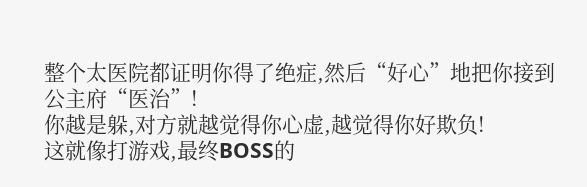整个太医院都证明你得了绝症,然后“好心”地把你接到公主府“医治”!
你越是躲,对方就越觉得你心虚,越觉得你好欺负!
这就像打游戏,最终BOSS的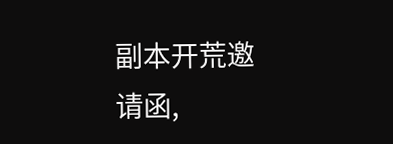副本开荒邀请函,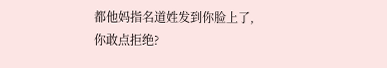都他妈指名道姓发到你脸上了,你敢点拒绝?